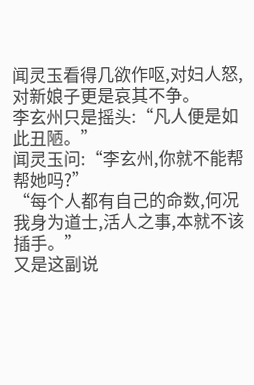闻灵玉看得几欲作呕,对妇人怒,对新娘子更是哀其不争。
李玄州只是摇头:“凡人便是如此丑陋。”
闻灵玉问:“李玄州,你就不能帮帮她吗?”
“每个人都有自己的命数,何况我身为道士,活人之事,本就不该插手。”
又是这副说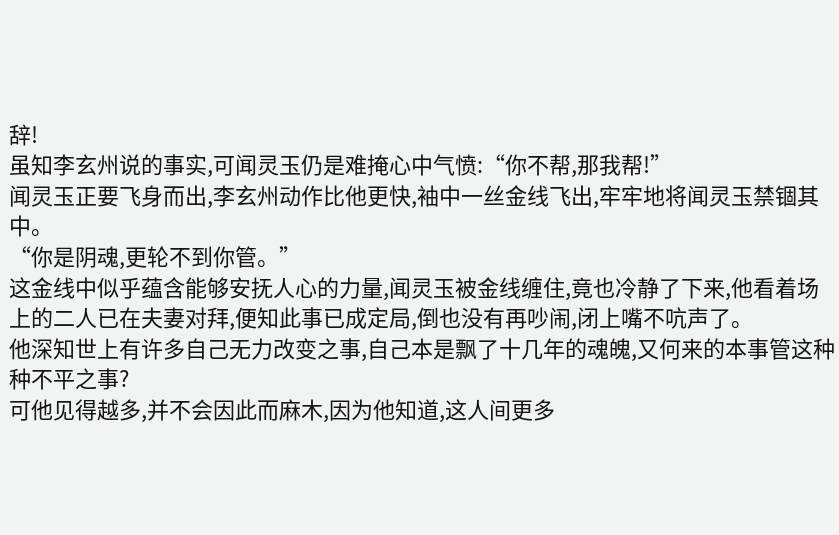辞!
虽知李玄州说的事实,可闻灵玉仍是难掩心中气愤:“你不帮,那我帮!”
闻灵玉正要飞身而出,李玄州动作比他更快,袖中一丝金线飞出,牢牢地将闻灵玉禁锢其中。
“你是阴魂,更轮不到你管。”
这金线中似乎蕴含能够安抚人心的力量,闻灵玉被金线缠住,竟也冷静了下来,他看着场上的二人已在夫妻对拜,便知此事已成定局,倒也没有再吵闹,闭上嘴不吭声了。
他深知世上有许多自己无力改变之事,自己本是飘了十几年的魂魄,又何来的本事管这种种不平之事?
可他见得越多,并不会因此而麻木,因为他知道,这人间更多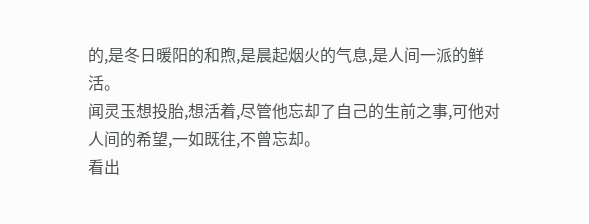的,是冬日暖阳的和煦,是晨起烟火的气息,是人间一派的鲜活。
闻灵玉想投胎,想活着,尽管他忘却了自己的生前之事,可他对人间的希望,一如既往,不曾忘却。
看出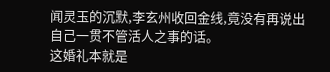闻灵玉的沉默,李玄州收回金线,竟没有再说出自己一贯不管活人之事的话。
这婚礼本就是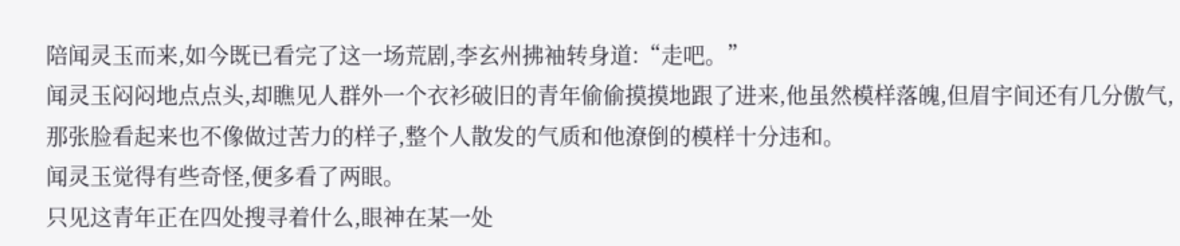陪闻灵玉而来,如今既已看完了这一场荒剧,李玄州拂袖转身道:“走吧。”
闻灵玉闷闷地点点头,却瞧见人群外一个衣衫破旧的青年偷偷摸摸地跟了进来,他虽然模样落魄,但眉宇间还有几分傲气,那张脸看起来也不像做过苦力的样子,整个人散发的气质和他潦倒的模样十分违和。
闻灵玉觉得有些奇怪,便多看了两眼。
只见这青年正在四处搜寻着什么,眼神在某一处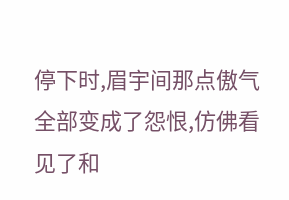停下时,眉宇间那点傲气全部变成了怨恨,仿佛看见了和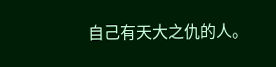自己有天大之仇的人。